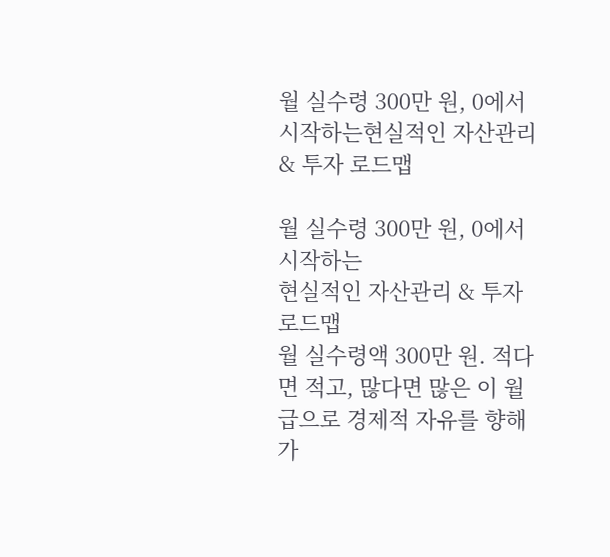월 실수령 300만 원, 0에서 시작하는현실적인 자산관리 & 투자 로드맵

월 실수령 300만 원, 0에서 시작하는
현실적인 자산관리 & 투자 로드맵
월 실수령액 300만 원. 적다면 적고, 많다면 많은 이 월급으로 경제적 자유를 향해 가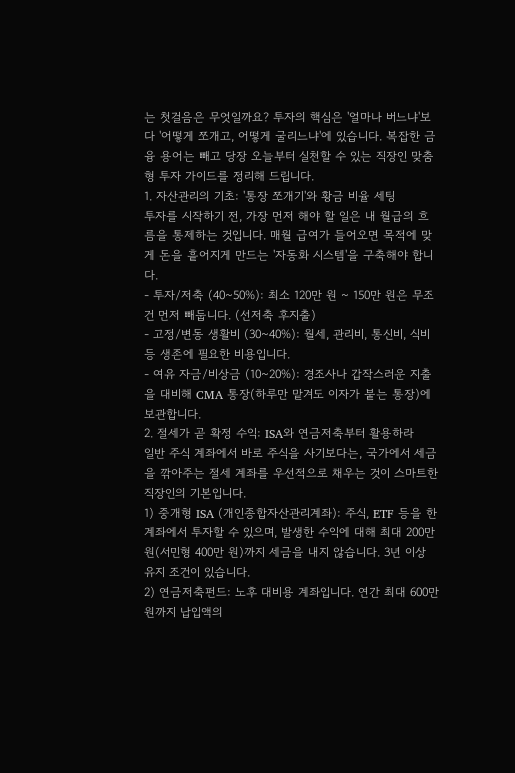는 첫걸음은 무엇일까요? 투자의 핵심은 '얼마나 버느냐'보다 '어떻게 쪼개고, 어떻게 굴리느냐'에 있습니다. 복잡한 금융 용어는 빼고 당장 오늘부터 실천할 수 있는 직장인 맞춤형 투자 가이드를 정리해 드립니다.
1. 자산관리의 기초: '통장 쪼개기'와 황금 비율 세팅
투자를 시작하기 전, 가장 먼저 해야 할 일은 내 월급의 흐름을 통제하는 것입니다. 매월 급여가 들어오면 목적에 맞게 돈을 흩어지게 만드는 '자동화 시스템'을 구축해야 합니다.
- 투자/저축 (40~50%): 최소 120만 원 ~ 150만 원은 무조건 먼저 빼둡니다. (선저축 후지출)
- 고정/변동 생활비 (30~40%): 월세, 관리비, 통신비, 식비 등 생존에 필요한 비용입니다.
- 여유 자금/비상금 (10~20%): 경조사나 갑작스러운 지출을 대비해 CMA 통장(하루만 맡겨도 이자가 붙는 통장)에 보관합니다.
2. 절세가 곧 확정 수익: ISA와 연금저축부터 활용하라
일반 주식 계좌에서 바로 주식을 사기보다는, 국가에서 세금을 깎아주는 절세 계좌를 우선적으로 채우는 것이 스마트한 직장인의 기본입니다.
1) 중개형 ISA (개인종합자산관리계좌): 주식, ETF 등을 한 계좌에서 투자할 수 있으며, 발생한 수익에 대해 최대 200만 원(서민형 400만 원)까지 세금을 내지 않습니다. 3년 이상 유지 조건이 있습니다.
2) 연금저축펀드: 노후 대비용 계좌입니다. 연간 최대 600만 원까지 납입액의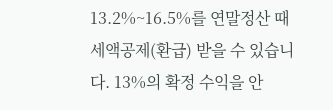13.2%~16.5%를 연말정산 때 세액공제(환급) 받을 수 있습니다. 13%의 확정 수익을 안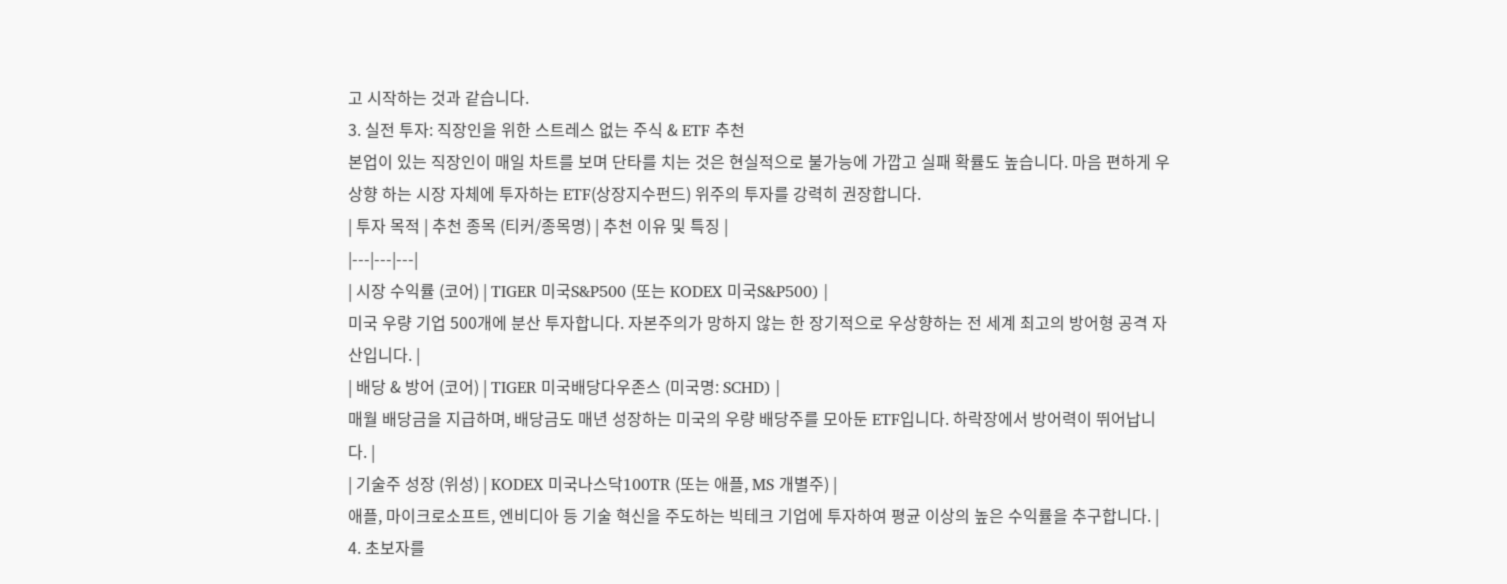고 시작하는 것과 같습니다.
3. 실전 투자: 직장인을 위한 스트레스 없는 주식 & ETF 추천
본업이 있는 직장인이 매일 차트를 보며 단타를 치는 것은 현실적으로 불가능에 가깝고 실패 확률도 높습니다. 마음 편하게 우상향 하는 시장 자체에 투자하는 ETF(상장지수펀드) 위주의 투자를 강력히 권장합니다.
| 투자 목적 | 추천 종목 (티커/종목명) | 추천 이유 및 특징 |
|---|---|---|
| 시장 수익률 (코어) | TIGER 미국S&P500 (또는 KODEX 미국S&P500) |
미국 우량 기업 500개에 분산 투자합니다. 자본주의가 망하지 않는 한 장기적으로 우상향하는 전 세계 최고의 방어형 공격 자산입니다. |
| 배당 & 방어 (코어) | TIGER 미국배당다우존스 (미국명: SCHD) |
매월 배당금을 지급하며, 배당금도 매년 성장하는 미국의 우량 배당주를 모아둔 ETF입니다. 하락장에서 방어력이 뛰어납니다. |
| 기술주 성장 (위성) | KODEX 미국나스닥100TR (또는 애플, MS 개별주) |
애플, 마이크로소프트, 엔비디아 등 기술 혁신을 주도하는 빅테크 기업에 투자하여 평균 이상의 높은 수익률을 추구합니다. |
4. 초보자를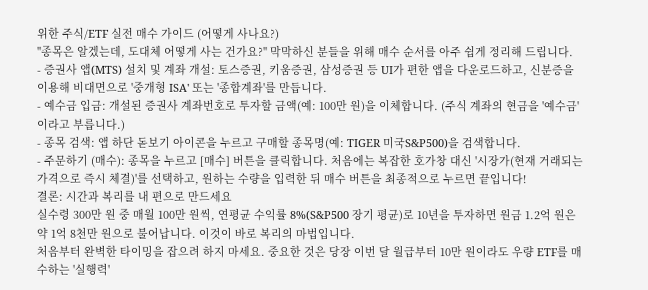위한 주식/ETF 실전 매수 가이드 (어떻게 사나요?)
"종목은 알겠는데, 도대체 어떻게 사는 건가요?" 막막하신 분들을 위해 매수 순서를 아주 쉽게 정리해 드립니다.
- 증권사 앱(MTS) 설치 및 계좌 개설: 토스증권, 키움증권, 삼성증권 등 UI가 편한 앱을 다운로드하고, 신분증을 이용해 비대면으로 '중개형 ISA' 또는 '종합계좌'를 만듭니다.
- 예수금 입금: 개설된 증권사 계좌번호로 투자할 금액(예: 100만 원)을 이체합니다. (주식 계좌의 현금을 '예수금'이라고 부릅니다.)
- 종목 검색: 앱 하단 돋보기 아이콘을 누르고 구매할 종목명(예: TIGER 미국S&P500)을 검색합니다.
- 주문하기 (매수): 종목을 누르고 [매수] 버튼을 클릭합니다. 처음에는 복잡한 호가창 대신 '시장가(현재 거래되는 가격으로 즉시 체결)'를 선택하고, 원하는 수량을 입력한 뒤 매수 버튼을 최종적으로 누르면 끝입니다!
결론: 시간과 복리를 내 편으로 만드세요
실수령 300만 원 중 매월 100만 원씩, 연평균 수익률 8%(S&P500 장기 평균)로 10년을 투자하면 원금 1.2억 원은 약 1억 8천만 원으로 불어납니다. 이것이 바로 복리의 마법입니다.
처음부터 완벽한 타이밍을 잡으려 하지 마세요. 중요한 것은 당장 이번 달 월급부터 10만 원이라도 우량 ETF를 매수하는 '실행력'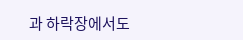과 하락장에서도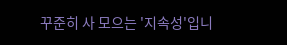꾸준히 사 모으는 '지속성'입니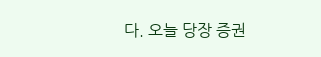다. 오늘 당장 증권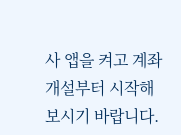사 앱을 켜고 계좌 개설부터 시작해 보시기 바랍니다.